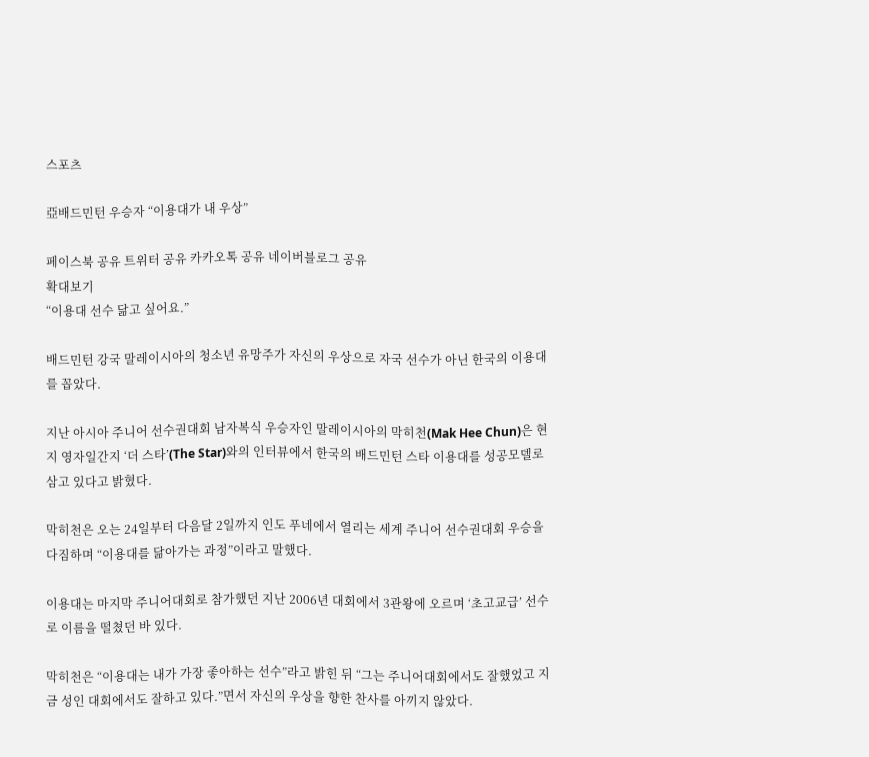스포츠

亞배드민턴 우승자 “이용대가 내 우상”

페이스북 공유 트위터 공유 카카오톡 공유 네이버블로그 공유
확대보기
“이용대 선수 닮고 싶어요.”

배드민턴 강국 말레이시아의 청소년 유망주가 자신의 우상으로 자국 선수가 아닌 한국의 이용대를 꼽았다.

지난 아시아 주니어 선수권대회 남자복식 우승자인 말레이시아의 막히천(Mak Hee Chun)은 현지 영자일간지 ‘더 스타’(The Star)와의 인터뷰에서 한국의 배드민턴 스타 이용대를 성공모델로 삼고 있다고 밝혔다.

막히천은 오는 24일부터 다음달 2일까지 인도 푸네에서 열리는 세계 주니어 선수권대회 우승을 다짐하며 “이용대를 닮아가는 과정”이라고 말했다.

이용대는 마지막 주니어대회로 참가했던 지난 2006년 대회에서 3관왕에 오르며 ‘초고교급’ 선수로 이름을 떨쳤던 바 있다.

막히천은 “이용대는 내가 가장 좋아하는 선수”라고 밝힌 뒤 “그는 주니어대회에서도 잘했었고 지금 성인 대회에서도 잘하고 있다.”면서 자신의 우상을 향한 찬사를 아끼지 않았다.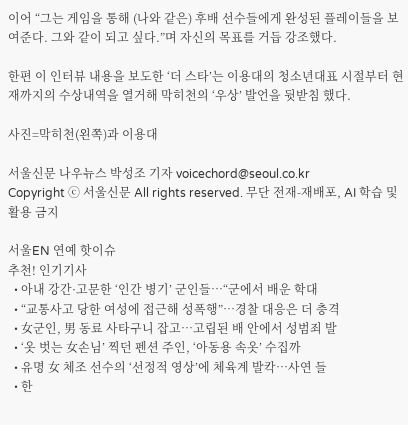이어 “그는 게임을 통해 (나와 같은) 후배 선수들에게 완성된 플레이들을 보여준다. 그와 같이 되고 싶다.”며 자신의 목표를 거듭 강조했다.

한편 이 인터뷰 내용을 보도한 ‘더 스타’는 이용대의 청소년대표 시절부터 현재까지의 수상내역을 열거해 막히천의 ‘우상’ 발언을 뒷받침 했다.

사진=막히천(왼쪽)과 이용대

서울신문 나우뉴스 박성조 기자 voicechord@seoul.co.kr
Copyright ⓒ 서울신문 All rights reserved. 무단 전재-재배포, AI 학습 및 활용 금지

서울EN 연예 핫이슈
추천! 인기기사
  • 아내 강간·고문한 ‘인간 병기’ 군인들…“군에서 배운 학대
  • “교통사고 당한 여성에 접근해 성폭행”…경찰 대응은 더 충격
  • 女군인, 男 동료 사타구니 잡고…고립된 배 안에서 성범죄 발
  • ‘옷 벗는 女손님’ 찍던 펜션 주인, ‘아동용 속옷’ 수집까
  • 유명 女 체조 선수의 ‘선정적 영상’에 체육계 발칵…사연 들
  • 한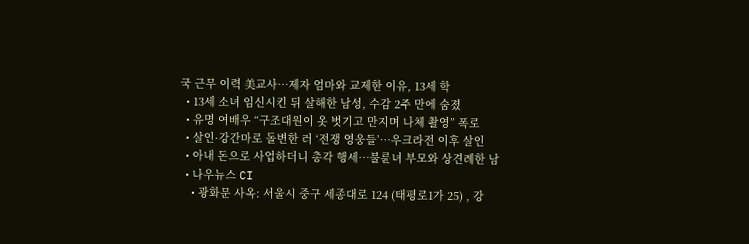국 근무 이력 美교사…제자 엄마와 교제한 이유, 13세 학
  • 13세 소녀 임신시킨 뒤 살해한 남성, 수감 2주 만에 숨졌
  • 유명 여배우 “구조대원이 옷 벗기고 만지며 나체 촬영” 폭로
  • 살인·강간마로 돌변한 러 ‘전쟁 영웅들’…우크라전 이후 살인
  • 아내 돈으로 사업하더니 총각 행세…불륜녀 부모와 상견례한 남
  • 나우뉴스 CI
    • 광화문 사옥: 서울시 중구 세종대로 124 (태평로1가 25) , 강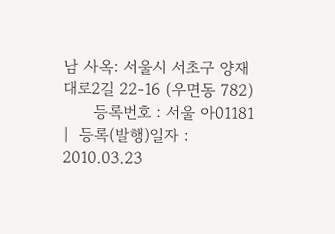남 사옥: 서울시 서초구 양재대로2길 22-16 (우면동 782)
      등록번호 : 서울 아01181  |  등록(발행)일자 : 2010.03.23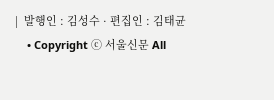|  발행인 : 김성수 · 편집인 : 김태균
    • Copyright ⓒ 서울신문 All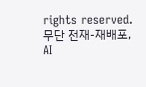rights reserved. 무단 전재-재배포, AI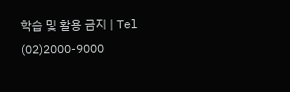학습 및 활용 금지 | Tel (02)2000-9000